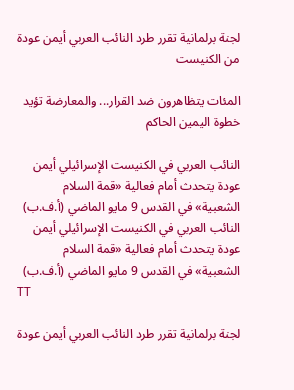لجنة برلمانية تقرر طرد النائب العربي أيمن عودة من الكنيست

المئات يتظاهرون ضد القرار... والمعارضة تؤيد خطوة اليمين الحاكم

النائب العربي في الكنيست الإسرائيلي أيمن عودة يتحدث أمام فعالية «قمة السلام الشعبية» في القدس 9 مايو الماضي (أ.ف.ب)
النائب العربي في الكنيست الإسرائيلي أيمن عودة يتحدث أمام فعالية «قمة السلام الشعبية» في القدس 9 مايو الماضي (أ.ف.ب)
TT

لجنة برلمانية تقرر طرد النائب العربي أيمن عودة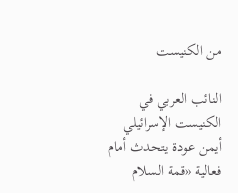من الكنيست

النائب العربي في الكنيست الإسرائيلي أيمن عودة يتحدث أمام فعالية «قمة السلام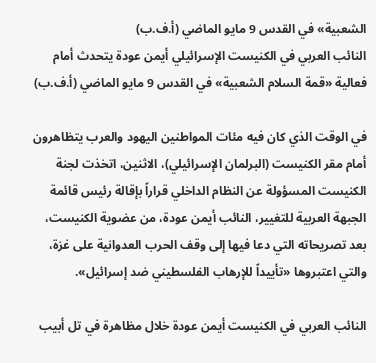الشعبية» في القدس 9 مايو الماضي (أ.ف.ب)
النائب العربي في الكنيست الإسرائيلي أيمن عودة يتحدث أمام فعالية «قمة السلام الشعبية» في القدس 9 مايو الماضي (أ.ف.ب)

في الوقت الذي كان فيه مئات المواطنين اليهود والعرب يتظاهرون أمام مقر الكنيست (البرلمان الإسرائيلي)، الاثنين، اتخذت لجنة الكنيست المسؤولة عن النظام الداخلي قراراً بإقالة رئيس قائمة الجبهة العربية للتغيير، النائب أيمن عودة، من عضوية الكنيست، بعد تصريحاته التي دعا فيها إلى وقف الحرب العدوانية على غزة، والتي اعتبروها «تأييداً للإرهاب الفلسطيني ضد إسرائيل».

النائب العربي في الكنيست أيمن عودة خلال مظاهرة في تل أبيب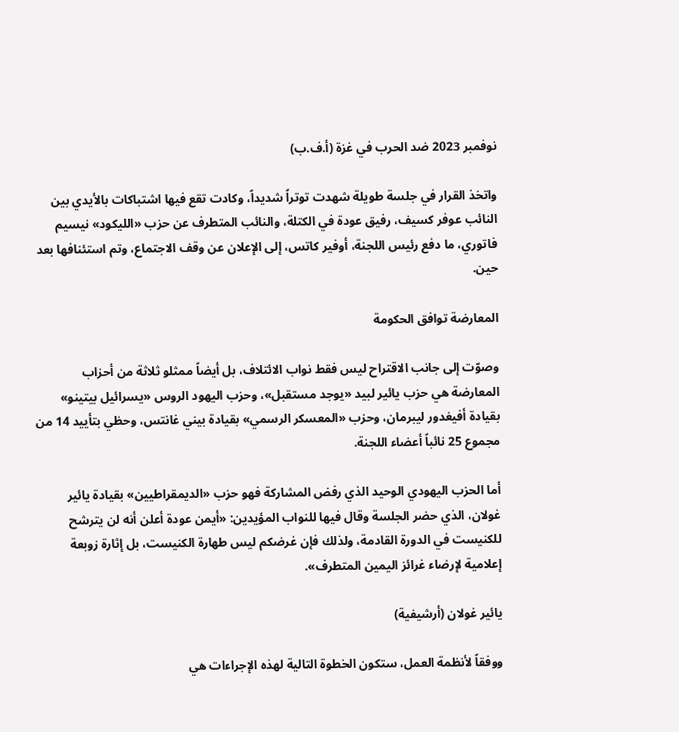نوفمبر 2023 ضد الحرب في غزة (أ.ف.ب)

واتخذ القرار في جلسة طويلة شهدت توتراً شديداً، وكادت تقع فيها اشتباكات بالأيدي بين النائب عوفر كسيف، رفيق عودة في الكتلة، والنائب المتطرف عن حزب «الليكود» نيسيم فاتوري، ما دفع رئيس اللجنة، أوفير كاتس، إلى الإعلان عن وقف الاجتماع، وتم استئنافها بعد حين.

المعارضة توافق الحكومة

وصوّت إلى جانب الاقتراح ليس فقط نواب الائتلاف، بل أيضاً ممثلو ثلاثة من أحزاب المعارضة هي حزب يائير لبيد «يوجد مستقبل»، وحزب اليهود الروس «يسرائيل بيتينو» بقيادة أفيغدور ليبرمان، وحزب «المعسكر الرسمي» بقيادة بيني غانتس، وحظي بتأييد 14 من مجموع 25 نائباً أعضاء اللجنة.

أما الحزب اليهودي الوحيد الذي رفض المشاركة فهو حزب «الديمقراطيين» بقيادة يائير غولان، الذي حضر الجلسة وقال فيها للنواب المؤيدين: «أيمن عودة أعلن أنه لن يترشح للكنيست في الدورة القادمة، ولذلك فإن غرضكم ليس طهارة الكنيست، بل إثارة زوبعة إعلامية لإرضاء غرائز اليمين المتطرف».

يائير غولان (أرشيفية)

ووفقاً لأنظمة العمل، ستكون الخطوة التالية لهذه الإجراءات هي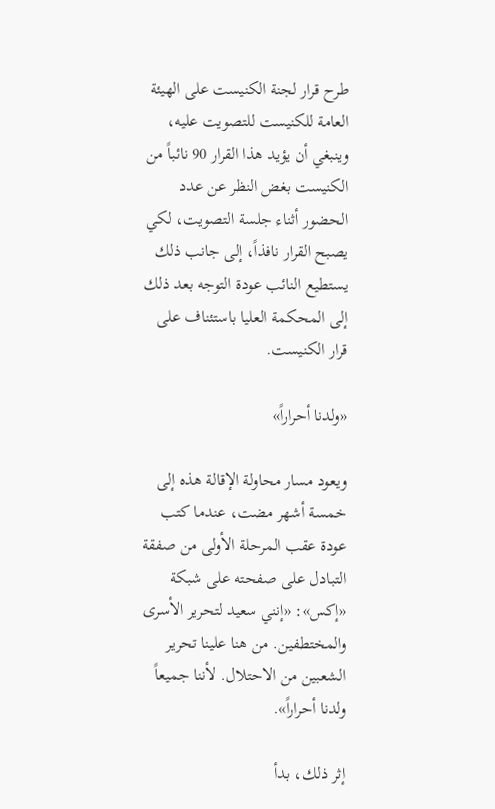طرح قرار لجنة الكنيست على الهيئة العامة للكنيست للتصويت عليه، وينبغي أن يؤيد هذا القرار 90 نائباً من الكنيست بغض النظر عن عدد الحضور أثناء جلسة التصويت، لكي يصبح القرار نافذاً، إلى جانب ذلك يستطيع النائب عودة التوجه بعد ذلك إلى المحكمة العليا باستئناف على قرار الكنيست.

«ولدنا أحراراً»

ويعود مسار محاولة الإقالة هذه إلى خمسة أشهر مضت، عندما كتب عودة عقب المرحلة الأولى من صفقة التبادل على صفحته على شبكة «إكس»: «إنني سعيد لتحرير الأسرى والمختطفين. من هنا علينا تحرير الشعبين من الاحتلال. لأننا جميعاً ولدنا أحراراً».

إثر ذلك، بدأ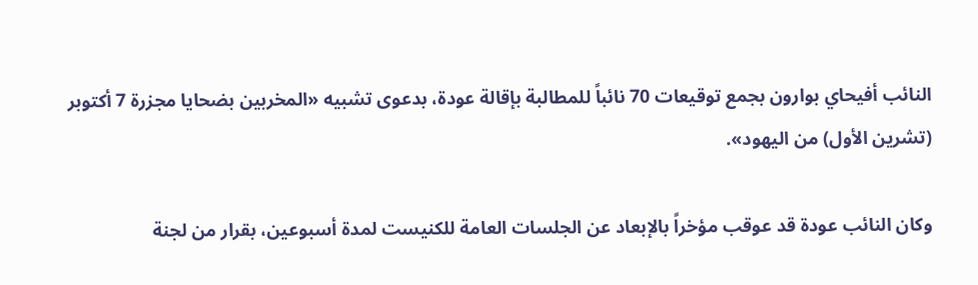النائب أفيحاي بوارون بجمع توقيعات 70 نائباً للمطالبة بإقالة عودة، بدعوى تشبيه «المخربين بضحايا مجزرة 7 أكتوبر (تشرين الأول) من اليهود».

وكان النائب عودة قد عوقب مؤخراً بالإبعاد عن الجلسات العامة للكنيست لمدة أسبوعين، بقرار من لجنة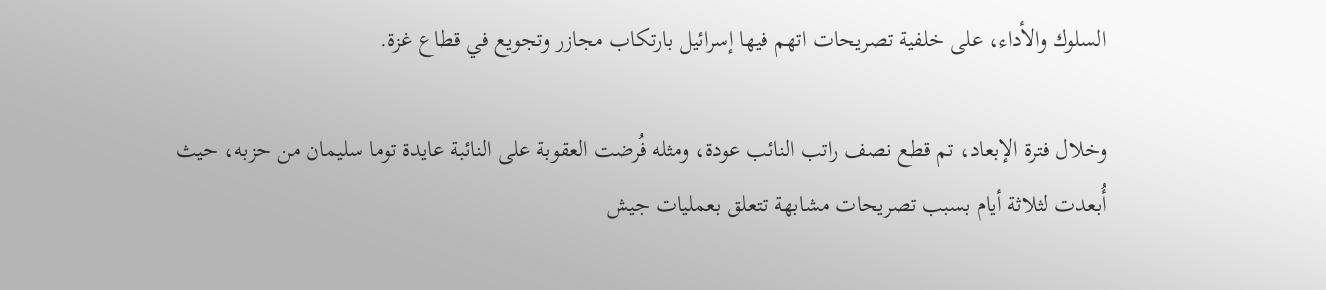السلوك والأداء، على خلفية تصريحات اتهم فيها إسرائيل بارتكاب مجازر وتجويع في قطاع غزة.

وخلال فترة الإبعاد، تم قطع نصف راتب النائب عودة، ومثله فُرضت العقوبة على النائبة عايدة توما سليمان من حزبه، حيث أُبعدت لثلاثة أيام بسبب تصريحات مشابهة تتعلق بعمليات جيش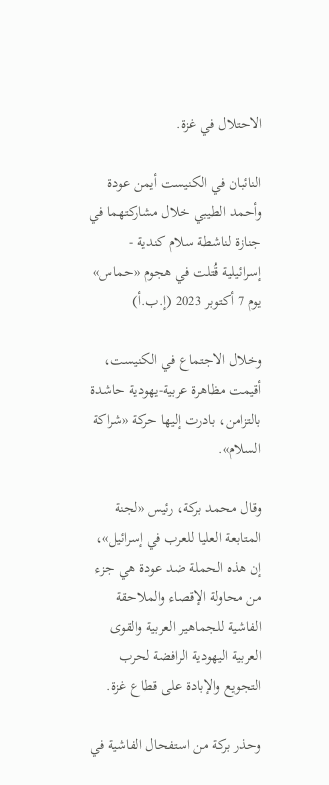الاحتلال في غزة.

النائبان في الكنيست أيمن عودة وأحمد الطيبي خلال مشاركتهما في جنازة لناشطة سلام كندية - إسرائيلية قُتلت في هجوم «حماس» يوم 7 أكتوبر 2023 (إ.ب.أ)

وخلال الاجتماع في الكنيست، أقيمت مظاهرة عربية-يهودية حاشدة بالتزامن، بادرت إليها حركة «شراكة السلام».

وقال محمد بركة، رئيس «لجنة المتابعة العليا للعرب في إسرائيل»، إن هذه الحملة ضد عودة هي جزء من محاولة الإقصاء والملاحقة الفاشية للجماهير العربية والقوى العربية اليهودية الرافضة لحرب التجويع والإبادة على قطاع غزة.

وحذر بركة من استفحال الفاشية في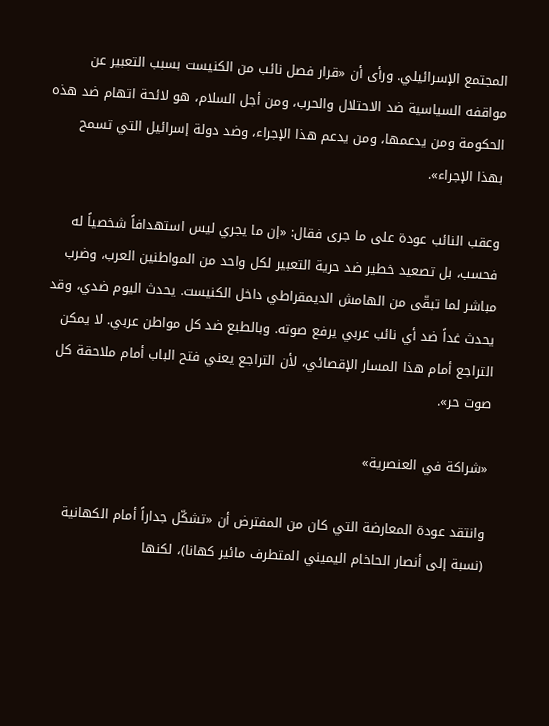المجتمع الإسرائيلي. ورأى أن «قرار فصل نائب من الكنيست بسبب التعبير عن مواقفه السياسية ضد الاحتلال والحرب، ومن أجل السلام، هو لائحة اتهام ضد هذه الحكومة ومن يدعمها، ومن يدعم هذا الإجراء، وضد دولة إسرائيل التي تسمح بهذا الإجراء».

وعقب النائب عودة على ما جرى فقال: «إن ما يجري ليس استهدافاً شخصياً له فحسب، بل تصعيد خطير ضد حرية التعبير لكل واحد من المواطنين العرب، وضرب مباشر لما تبقّى من الهامش الديمقراطي داخل الكنيست. يحدث اليوم ضدي، وقد يحدث غداً ضد أي نائب عربي يرفع صوته. وبالطبع ضد كل مواطن عربي. لا يمكن التراجع أمام هذا المسار الإقصائي، لأن التراجع يعني فتح الباب أمام ملاحقة كل صوت حر».

«شراكة في العنصرية»

وانتقد عودة المعارضة التي كان من المفترض أن «تشكّل جداراً أمام الكهانية (نسبة إلى أنصار الحاخام اليميني المتطرف مائير كهانا)، لكنها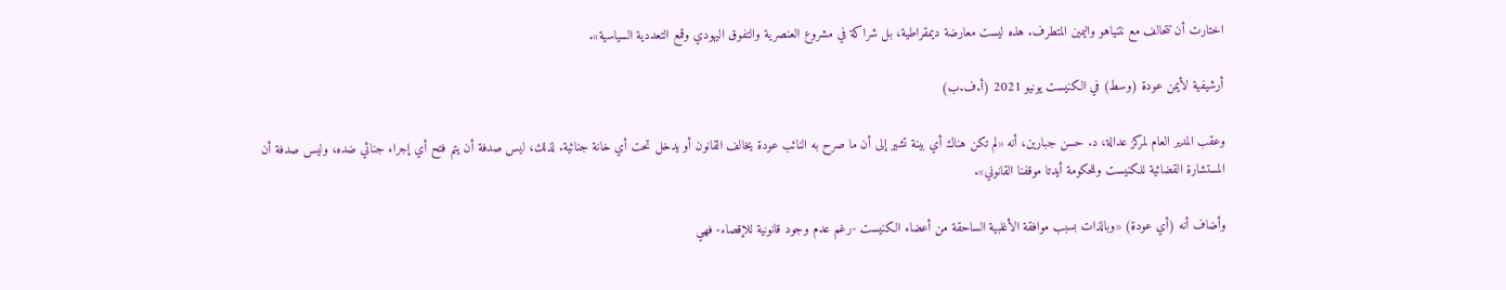اختارت أن تتحالف مع نتنياهو واليمين المتطرف. هذه ليست معارضة ديمقراطية، بل شراكة في مشروع العنصرية والتفوق اليهودي وقمع التعددية السياسية».

أرشيفية لأيمن عودة (وسط) في الكنيست يونيو 2021 (أ.ف.ب)

وعقب المدير العام لمركز عدالة، د. حسن جبارين، أنه «لم تكن هناك أي بينة تشير إلى أن ما صرح به النائب عودة يخالف القانون أو يدخل تحت أي خانة جنائية. لذلك، ليس صدفة أن يتم فتح أي إجراء جنائي ضده، وليس صدفة أن المستشارة القضائية للكنيست وللحكومة أيدتا موقفنا القانوني».

وأضاف أنه (أي عودة) «وبالذات بسبب موافقة الأغلبية الساحقة من أعضاء الكنيست -رغم عدم وجود قانونية للإقصاء- فهي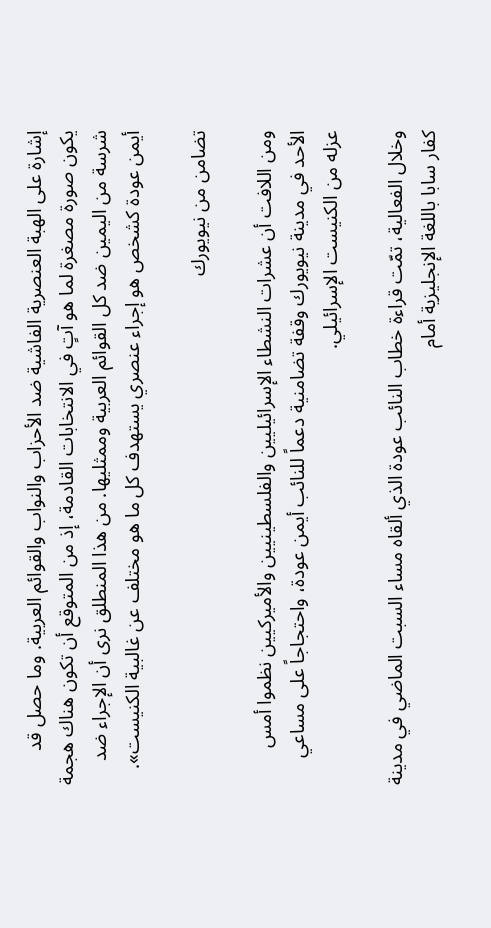إشارة على الهبة العنصرية الفاشية ضد الأحزاب والنواب والقوائم العربية. وما حصل قد يكون صورة مصغرة لما هو آتٍ في الانتخابات القادمة، إذ من المتوقع أن تكون هناك هجمة شرسة من اليمين ضد كل القوائم العربية وممثليها. من هذا المنطلق نرى أن الإجراء ضد أيمن عودة كشخص هو إجراء عنصري يستهدف كل ما هو مختلف عن غالبية الكنيست».

تضامن من نيويورك

ومن اللافت أن عشرات النشطاء الإسرائيليين والفلسطينيين والأميركيين نظموا أمس الأحد في مدينة نيويورك وقفة تضامنية دعماً للنائب أيمن عودة، واحتجاجاً على مساعي عزله من الكنيست الإسرائيلي.

وخلال الفعالية، تمّت قراءة خطاب النائب عودة الذي ألقاه مساء السبت الماضي في مدينة كفار سابا باللغة الإنجليزية أمام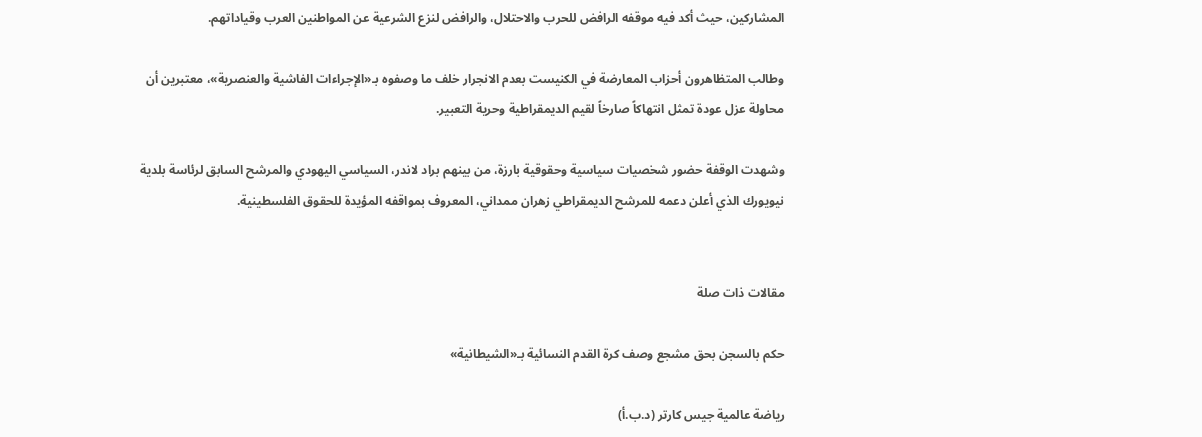المشاركين، حيث أكد فيه موقفه الرافض للحرب والاحتلال، والرافض لنزع الشرعية عن المواطنين العرب وقياداتهم.

وطالب المتظاهرون أحزاب المعارضة في الكنيست بعدم الانجرار خلف ما وصفوه بـ«الإجراءات الفاشية والعنصرية»، معتبرين أن محاولة عزل عودة تمثل انتهاكاً صارخاً لقيم الديمقراطية وحرية التعبير.

وشهدت الوقفة حضور شخصيات سياسية وحقوقية بارزة، من بينهم براد لاندر، السياسي اليهودي والمرشح السابق لرئاسة بلدية نيويورك الذي أعلن دعمه للمرشح الديمقراطي زهران ممداني، المعروف بمواقفه المؤيدة للحقوق الفلسطينية.


مقالات ذات صلة

حكم بالسجن بحق مشجع وصف كرة القدم النسائية بـ«الشيطانية»

رياضة عالمية جيس كارتر (د.ب.أ)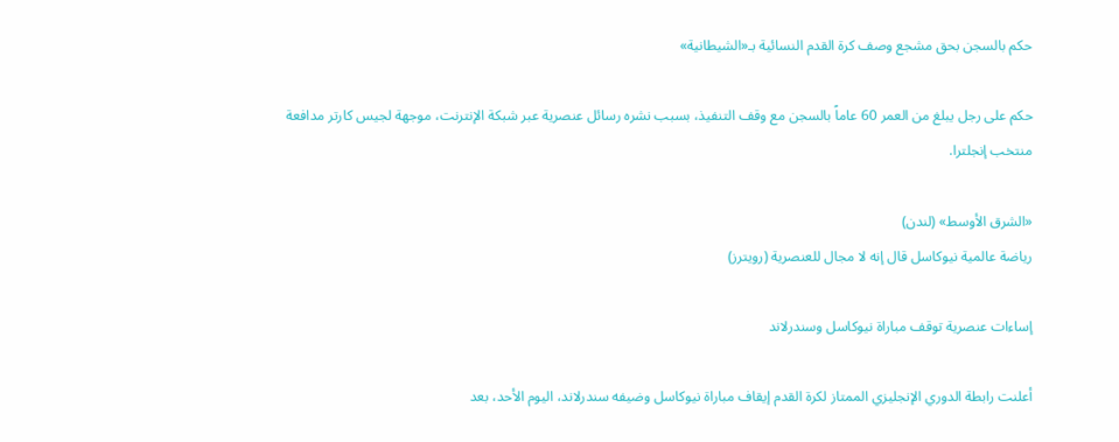حكم بالسجن بحق مشجع وصف كرة القدم النسائية بـ«الشيطانية»

حكم على رجل يبلغ من العمر 60 عاماً بالسجن مع وقف التنفيذ، بسبب نشره رسائل عنصرية عبر شبكة الإنترنت، موجهة لجيس كارتر مدافعة منتخب إنجلترا.

«الشرق الأوسط» (لندن)
رياضة عالمية نيوكاسل قال إنه لا مجال للعنصرية (رويترز)

إساءات عنصرية توقف مباراة نيوكاسل وسندرلاند

أعلنت رابطة الدوري الإنجليزي الممتاز لكرة القدم إيقاف مباراة نيوكاسل وضيفه سندرلاند، اليوم الأحد، بعد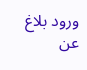ورود بلاغ عن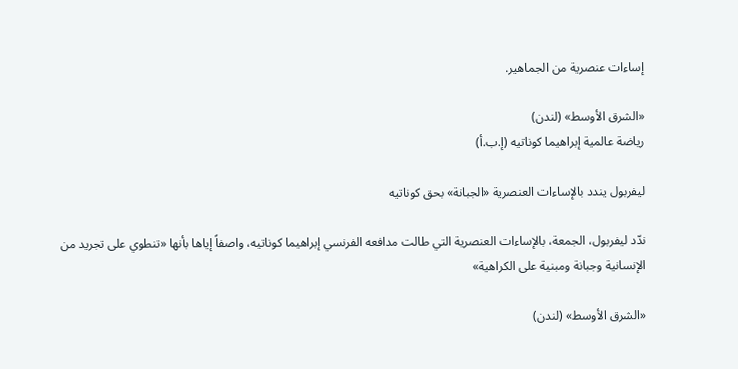إساءات عنصرية من الجماهير.

«الشرق الأوسط» (لندن)
رياضة عالمية إبراهيما كوناتيه (إ.ب.أ)

ليفربول يندد بالإساءات العنصرية «الجبانة» بحق كوناتيه

ندّد ليفربول، الجمعة، بالإساءات العنصرية التي طالت مدافعه الفرنسي إبراهيما كوناتيه، واصفاً إياها بأنها «تنطوي على تجريد من الإنسانية وجبانة ومبنية على الكراهية»

«الشرق الأوسط» (لندن)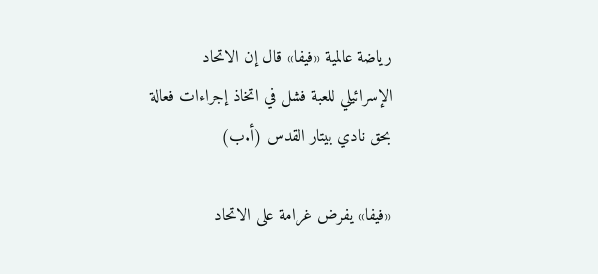رياضة عالمية «فيفا» قال إن الاتحاد الإسرائيلي للعبة فشل في اتخاذ إجراءات فعالة بحق نادي بيتار القدس (أ.ب)

«فيفا» يفرض غرامة على الاتحاد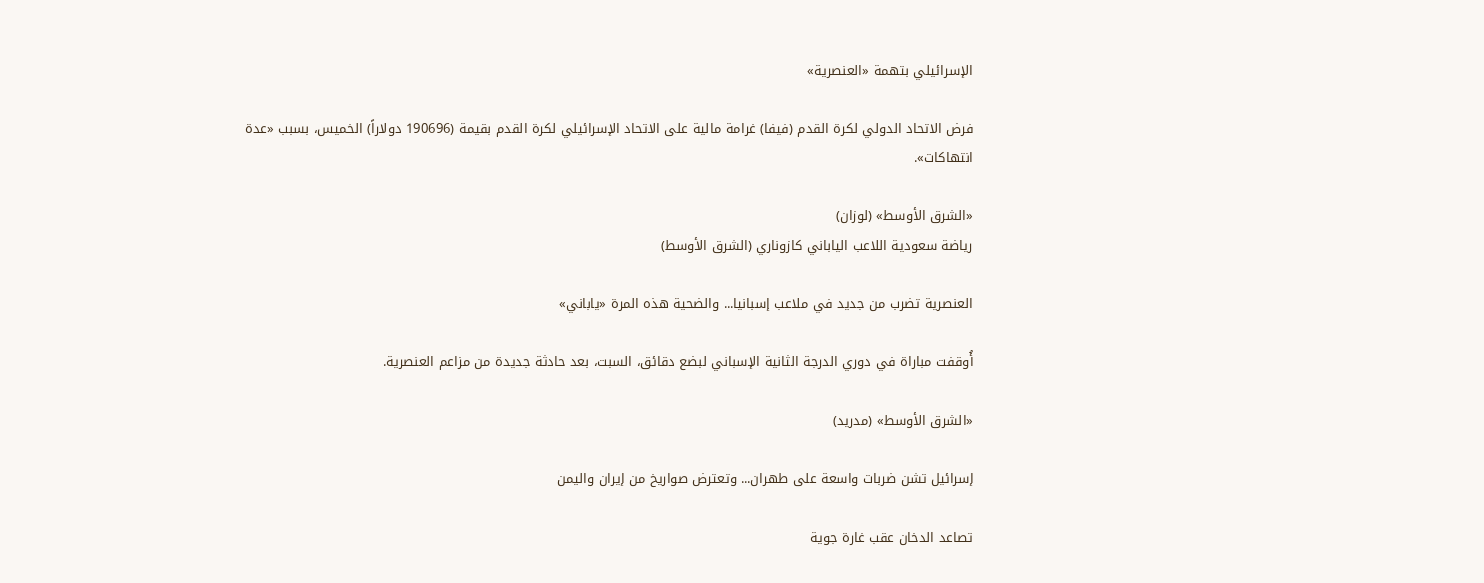الإسرائيلي بتهمة «العنصرية»

فرض الاتحاد الدولي لكرة القدم (فيفا) غرامة مالية على الاتحاد الإسرائيلي لكرة القدم بقيمة (190696 دولاراً) الخميس، بسبب «عدة انتهاكات».

«الشرق الأوسط» (لوزان)
رياضة سعودية اللاعب الياباني كازوناري (الشرق الأوسط)

العنصرية تضرب من جديد في ملاعب إسبانيا... والضحية هذه المرة «ياباني»

أُوقفت مباراة في دوري الدرجة الثانية الإسباني لبضع دقائق، السبت، بعد حادثة جديدة من مزاعم العنصرية.

«الشرق الأوسط» (مدريد)

إسرائيل تشن ضربات واسعة على طهران... وتعترض صواريخ من إيران واليمن

تصاعد الدخان عقب غارة جوية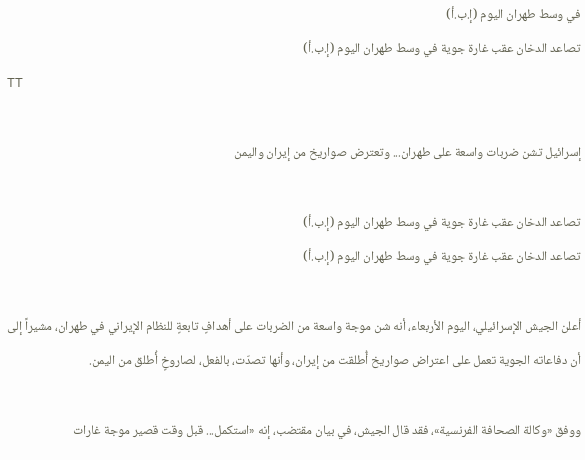في وسط طهران اليوم (إ.ب.أ)
تصاعد الدخان عقب غارة جوية في وسط طهران اليوم (إ.ب.أ)
TT

إسرائيل تشن ضربات واسعة على طهران... وتعترض صواريخ من إيران واليمن

تصاعد الدخان عقب غارة جوية في وسط طهران اليوم (إ.ب.أ)
تصاعد الدخان عقب غارة جوية في وسط طهران اليوم (إ.ب.أ)

أعلن الجيش الإسرائيلي، اليوم الأربعاء، أنه شن موجة واسعة من الضربات على أهدافٍ تابعةٍ للنظام الإيراني في طهران، مشيراً إلى أن دفاعاته الجوية تعمل على اعتراض صواريخ أُطلقت من إيران، وأنها تصدّت، بالفعل، لصاروخٍ أُطلق من اليمن.

ووفق «وكالة الصحافة الفرنسية»، فقد قال الجيش، في بيان مقتضب، إنه «استكمل... قبل وقت قصير موجة غارات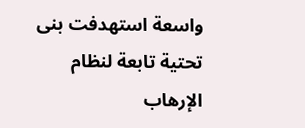واسعة استهدفت بنى تحتية تابعة لنظام الإرهاب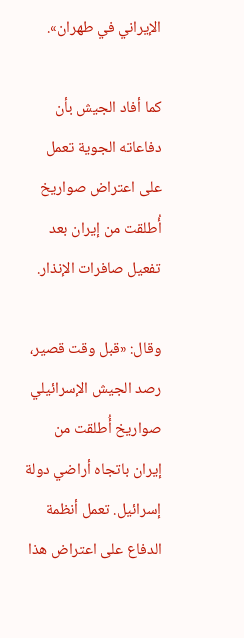الإيراني في طهران».

كما أفاد الجيش بأن دفاعاته الجوية تعمل على اعتراض صواريخ أُطلقت من إيران بعد تفعيل صافرات الإنذار.

وقال: «قبل وقت قصير، رصد الجيش الإسرائيلي صواريخ أُطلقت من إيران باتجاه أراضي دولة إسرائيل. تعمل أنظمة الدفاع على اعتراض هذا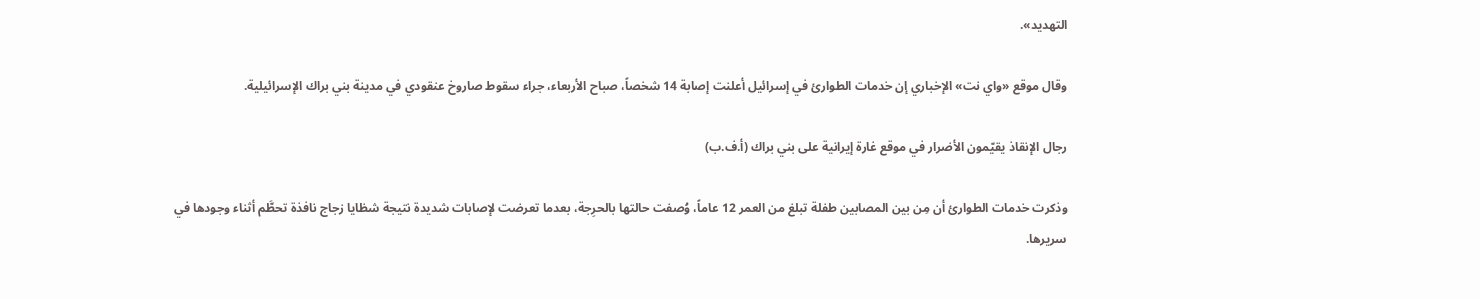التهديد».

وقال موقع «واي نت» الإخباري إن خدمات الطوارئ في إسرائيل أعلنت إصابة 14 شخصاً، صباح الأربعاء، جراء سقوط صاروخ عنقودي في مدينة بني براك الإسرائيلية.

رجال الإنقاذ يقيّمون الأضرار في موقع غارة إيرانية على بني براك (أ.ف.ب)

وذكرت خدمات الطوارئ أن مِن بين المصابين طفلة تبلغ من العمر 12 عاماً، وُصفت حالتها بالحرِجة، بعدما تعرضت لإصابات شديدة نتيجة شظايا زجاج نافذة تحطَّم أثناء وجودها في سريرها.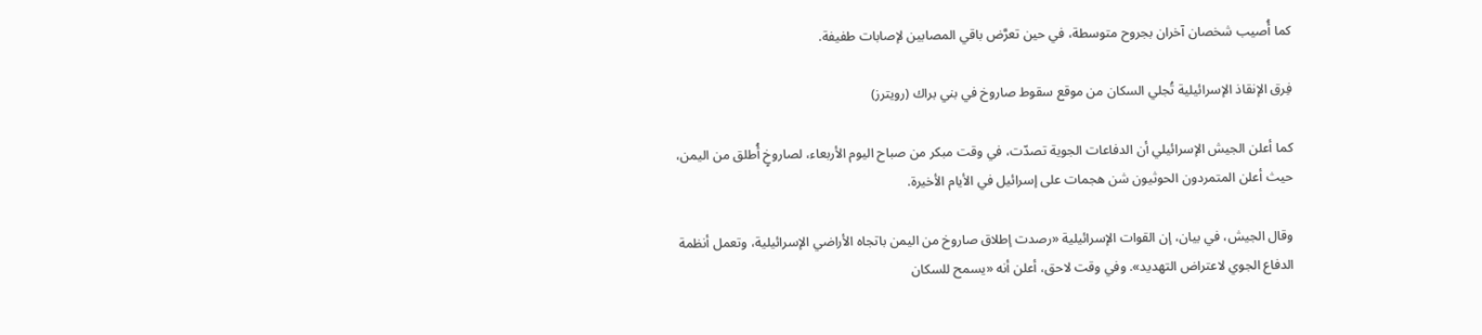كما أُصيب شخصان آخران بجروح متوسطة، في حين تعرَّض باقي المصابين لإصابات طفيفة.

فِرق الإنقاذ الإسرائيلية تُجلي السكان من موقع سقوط صاروخ في بني براك (رويترز)

كما أعلن الجيش الإسرائيلي أن الدفاعات الجوية تصدّت، في وقت مبكر من صباح اليوم الأربعاء، لصاروخٍ أُطلق من اليمن، حيث أعلن المتمردون الحوثيون شن هجمات على إسرائيل في الأيام الأخيرة.

وقال الجيش، في بيان، إن القوات الإسرائيلية «رصدت إطلاق صاروخ من اليمن باتجاه الأراضي الإسرائيلية، وتعمل أنظمة الدفاع الجوي لاعتراض التهديد». وفي وقت لاحق، أعلن أنه «يسمح للسكان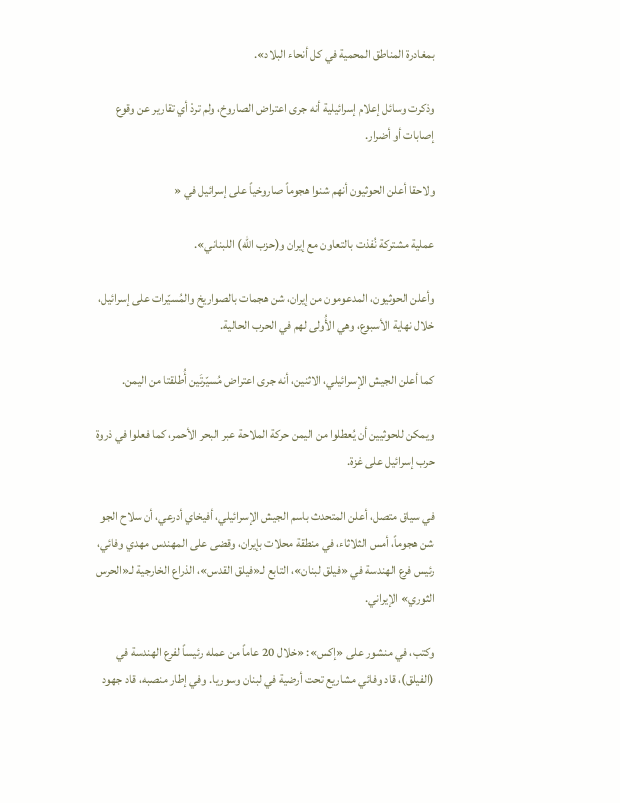بمغادرة المناطق المحمية في كل أنحاء البلاد».

وذكرت وسائل إعلام إسرائيلية أنه جرى اعتراض الصاروخ، ولم تردْ أي تقارير عن وقوع إصابات أو أضرار.

ولاحقا أعلن الحوثيون أنهم شنوا هجوماً صاروخياً على إسرائيل في «

عملية مشتركة نُفذت بالتعاون مع إيران و(حزب الله) اللبناني».

وأعلن الحوثيون، المدعومون من إيران، شن هجمات بالصواريخ والمُسيّرات على إسرائيل، خلال نهاية الأسبوع، وهي الأُولى لهم في الحرب الحالية.

كما أعلن الجيش الإسرائيلي، الاثنين، أنه جرى اعتراض مُسيّرتَين أُطلقتا من اليمن.

ويمكن للحوثيين أن يُعطلوا من اليمن حركة الملاحة عبر البحر الأحمر، كما فعلوا في ذروة حرب إسرائيل على غزة.

في سياق متصل، أعلن المتحدث باسم الجيش الإسرائيلي، أفيخاي أدرعي، أن سلاح الجو شن هجوماً، أمس الثلاثاء، في منطقة محلات بإيران، وقضى على المهندس مهدي وفائي، رئيس فرع الهندسة في «فيلق لبنان»، التابع لـ«فيلق القدس»، الذراع الخارجية لـ«الحرس الثوري» الإيراني.

وكتب، في منشور على «إكس»: «خلال 20 عاماً من عمله رئيساً لفرع الهندسة في (الفيلق)، قاد وفائي مشاريع تحت أرضية في لبنان وسوريا. وفي إطار منصبه، قاد جهود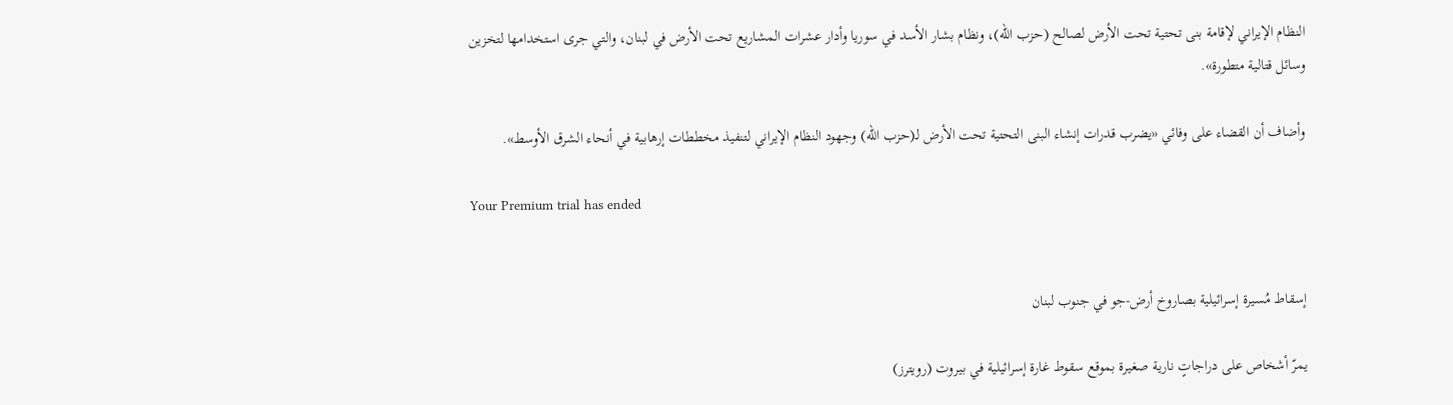النظام الإيراني لإقامة بنى تحتية تحت الأرض لصالح (حزب الله)، ونظام بشار الأسد في سوريا وأدار عشرات المشاريع تحت الأرض في لبنان، والتي جرى استخدامها لتخزين وسائل قتالية متطورة».

وأضاف أن القضاء على وفائي «يضرب قدرات إنشاء البنى التحتية تحت الأرض لـ(حزب الله) وجهود النظام الإيراني لتنفيذ مخططات إرهابية في أنحاء الشرق الأوسط».

Your Premium trial has ended


إسقاط مُسيرة إسرائيلية بصاروخ أرض-جو في جنوب لبنان

يمرّ أشخاص على دراجاتٍ نارية صغيرة بموقع سقوط غارة إسرائيلية في بيروت (رويترز)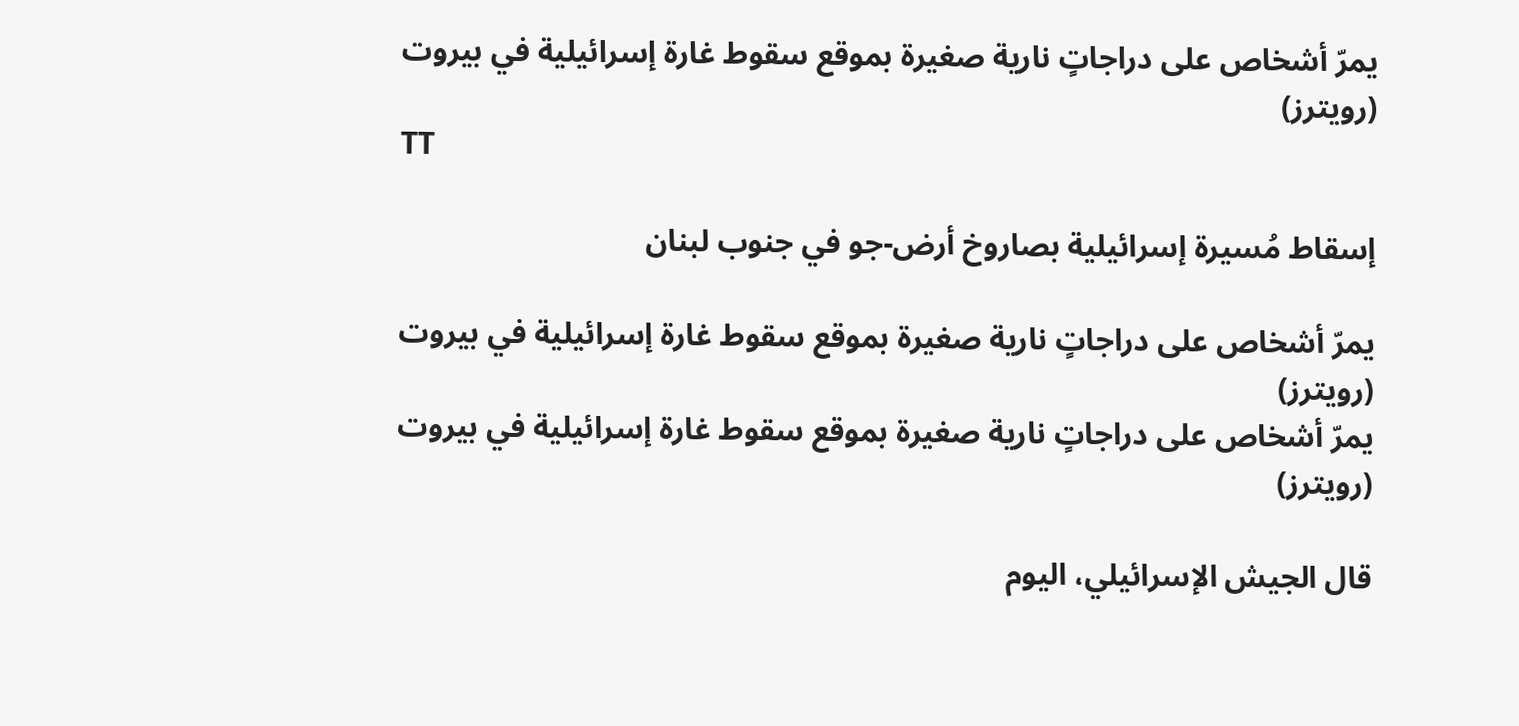يمرّ أشخاص على دراجاتٍ نارية صغيرة بموقع سقوط غارة إسرائيلية في بيروت (رويترز)
TT

إسقاط مُسيرة إسرائيلية بصاروخ أرض-جو في جنوب لبنان

يمرّ أشخاص على دراجاتٍ نارية صغيرة بموقع سقوط غارة إسرائيلية في بيروت (رويترز)
يمرّ أشخاص على دراجاتٍ نارية صغيرة بموقع سقوط غارة إسرائيلية في بيروت (رويترز)

قال الجيش الإسرائيلي، اليوم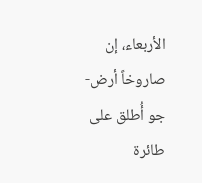الأربعاء، إن صاروخاً أرض-جو أُطلق على طائرة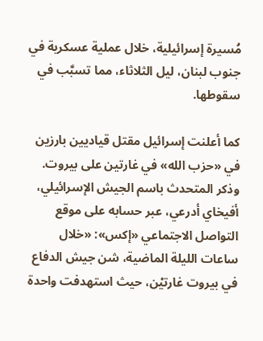مُسيرة إسرائيلية، خلال عملية عسكرية في جنوب لبنان، ليل الثلاثاء، مما تسبَّب في سقوطها.

كما أعلنت إسرائيل مقتل قياديين بارزين في «حزب الله» في غارتين على بيروت. وذكر المتحدث باسم الجيش الإسرائيلي، أفيخاي أدرعي، عبر حسابه على موقع التواصل الاجتماعي «إكس»: «خلال ساعات الليلة الماضية، شن جيش الدفاع في بيروت غارتيْن، حيث استهدفت واحدة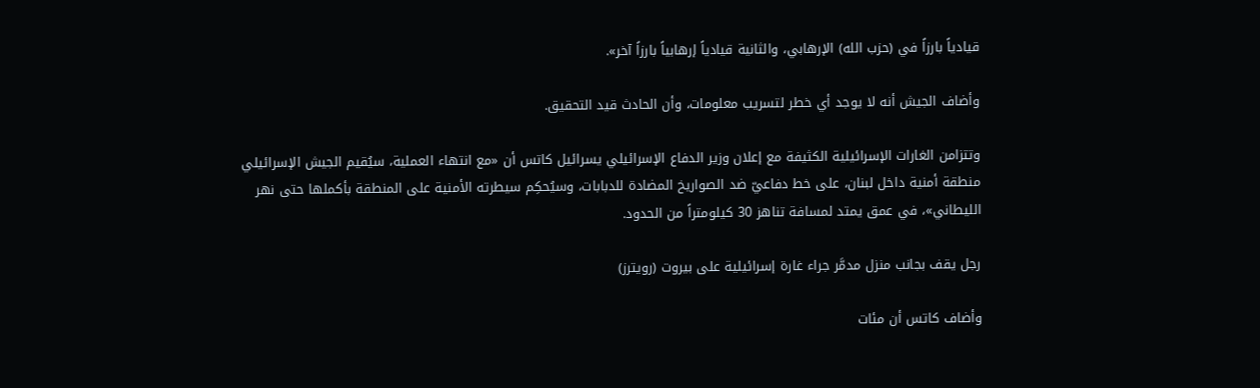قيادياً بارزاً في (حزب الله) الإرهابي، والثانية قيادياً إرهابياً بارزاً آخر».

وأضاف الجيش أنه لا يوجد أي خطر لتسريب معلومات، وأن الحادث قيد التحقيق.

وتتزامن الغارات الإسرائيلية الكثيفة مع إعلان وزير الدفاع الإسرائيلي يسرائيل كاتس أن «مع انتهاء العملية، سيُقيم الجيش الإسرائيلي منطقة أمنية داخل لبنان، على خط دفاعيّ ضد الصواريخ المضادة للدبابات، وسيُحكِم سيطرته الأمنية على المنطقة بأكملها حتى نهر الليطاني»، في عمق يمتد لمسافة تناهز 30 كيلومتراً من الحدود.

رجل يقف بجانب منزل مدمَّر جراء غارة إسرائيلية على بيروت (رويترز)

وأضاف كاتس أن مئات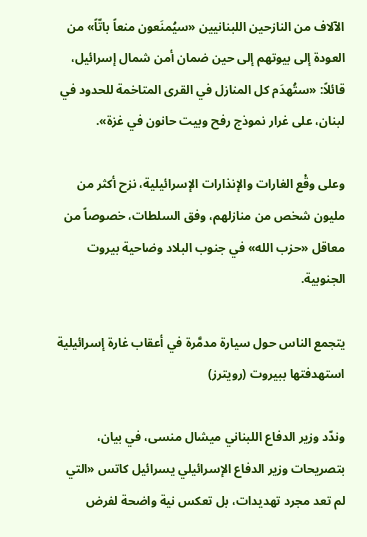الآلاف من النازحين اللبنانيين «سيُمنَعون منعاً باتّاً» من العودة إلى بيوتهم إلى حين ضمان أمن شمال إسرائيل، قائلاً: «ستُهدَم كل المنازل في القرى المتاخمة للحدود في لبنان، على غرار نموذج رفح وبيت حانون في غزة».

وعلى وقْع الغارات والإنذارات الإسرائيلية، نزح أكثر من مليون شخص من منازلهم، وفق السلطات، خصوصاً من معاقل «حزب الله» في جنوب البلاد وضاحية بيروت الجنوبية.

يتجمع الناس حول سيارة مدمَّرة في أعقاب غارة إسرائيلية استهدفتها ببيروت (رويترز)

وندّد وزير الدفاع اللبناني ميشال منسى، في بيان، بتصريحات وزير الدفاع الإسرائيلي يسرائيل كاتس «التي لم تعد مجرد تهديدات، بل تعكس نية واضحة لفرض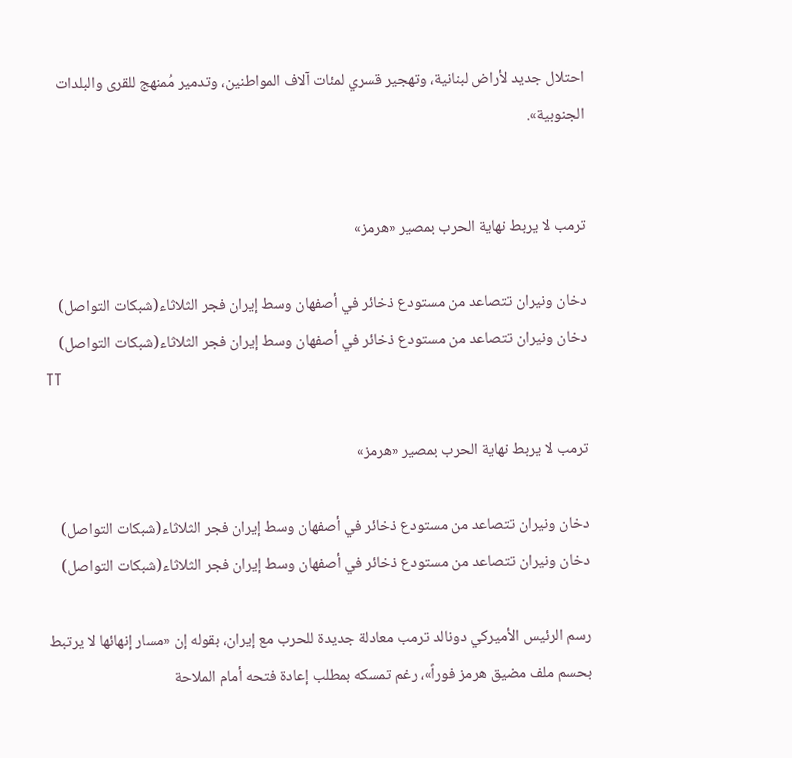احتلال جديد لأراض لبنانية، وتهجير قسري لمئات آلاف المواطنين، وتدمير مُمنهج للقرى والبلدات الجنوبية».


ترمب لا يربط نهاية الحرب بمصير «هرمز»

دخان ونيران تتصاعد من مستودع ذخائر في أصفهان وسط إيران فجر الثلاثاء(شبكات التواصل)
دخان ونيران تتصاعد من مستودع ذخائر في أصفهان وسط إيران فجر الثلاثاء(شبكات التواصل)
TT

ترمب لا يربط نهاية الحرب بمصير «هرمز»

دخان ونيران تتصاعد من مستودع ذخائر في أصفهان وسط إيران فجر الثلاثاء(شبكات التواصل)
دخان ونيران تتصاعد من مستودع ذخائر في أصفهان وسط إيران فجر الثلاثاء(شبكات التواصل)

رسم الرئيس الأميركي دونالد ترمب معادلة جديدة للحرب مع إيران، بقوله إن «مسار إنهائها لا يرتبط بحسم ملف مضيق هرمز فوراً»، رغم تمسكه بمطلب إعادة فتحه أمام الملاحة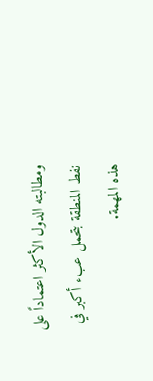ومطالبته الدول الأكثر اعتماداً على نفط المنطقة بتحمل عبء أكبر في هذه المهمة.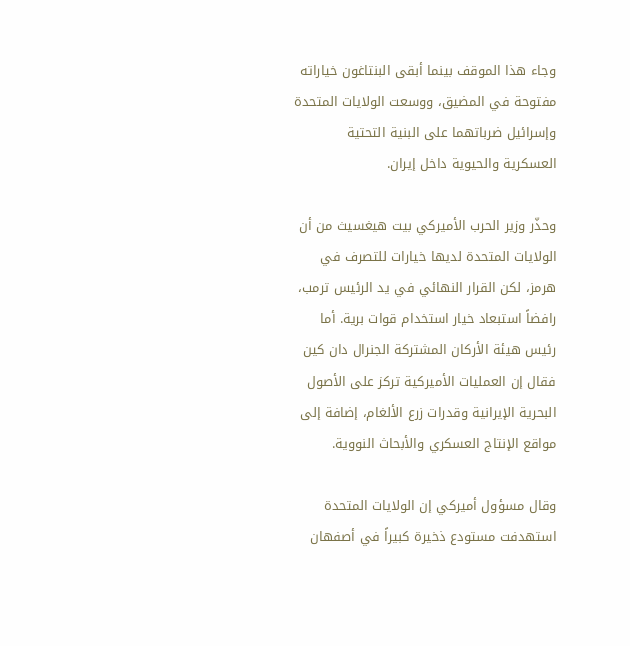وجاء هذا الموقف بينما أبقى البنتاغون خياراته مفتوحة في المضيق، ووسعت الولايات المتحدة وإسرائيل ضرباتهما على البنية التحتية العسكرية والحيوية داخل إيران.

وحذّر وزير الحرب الأميركي بيت هيغسيث من أن الولايات المتحدة لديها خيارات للتصرف في هرمز، لكن القرار النهائي في يد الرئيس ترمب، رافضاً استبعاد خيار استخدام قوات برية. أما رئيس هيئة الأركان المشتركة الجنرال دان كين فقال إن العمليات الأميركية تركز على الأصول البحرية الإيرانية وقدرات زرع الألغام، إضافة إلى مواقع الإنتاج العسكري والأبحاث النووية.

وقال مسؤول أميركي إن الولايات المتحدة استهدفت مستودع ذخيرة كبيراً في أصفهان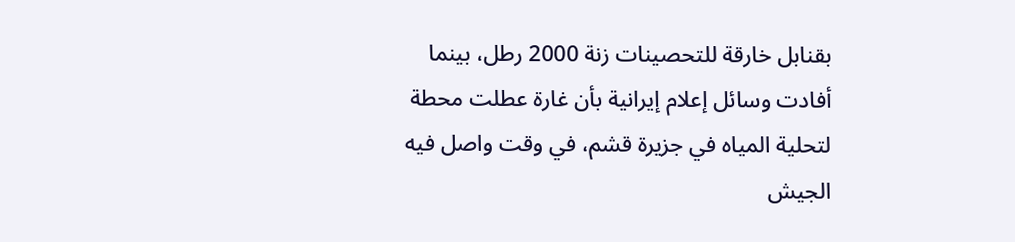بقنابل خارقة للتحصينات زنة 2000 رطل، بينما أفادت وسائل إعلام إيرانية بأن غارة عطلت محطة لتحلية المياه في جزيرة قشم، في وقت واصل فيه الجيش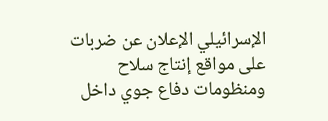الإسرائيلي الإعلان عن ضربات على مواقع إنتاج سلاح ومنظومات دفاع جوي داخل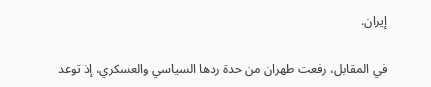إيران.

في المقابل، رفعت طهران من حدة ردها السياسي والعسكري، إذ توعد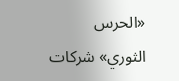«الحرس الثوري» شركات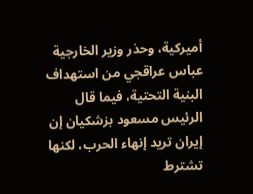أميركية، وحذر وزير الخارجية عباس عراقجي من استهداف البنية التحتية، فيما قال الرئيس مسعود بزشكيان إن إيران تريد إنهاء الحرب، لكنها تشترط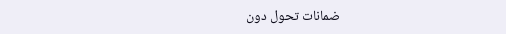ضمانات تحول دون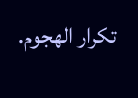تكرار الهجوم.